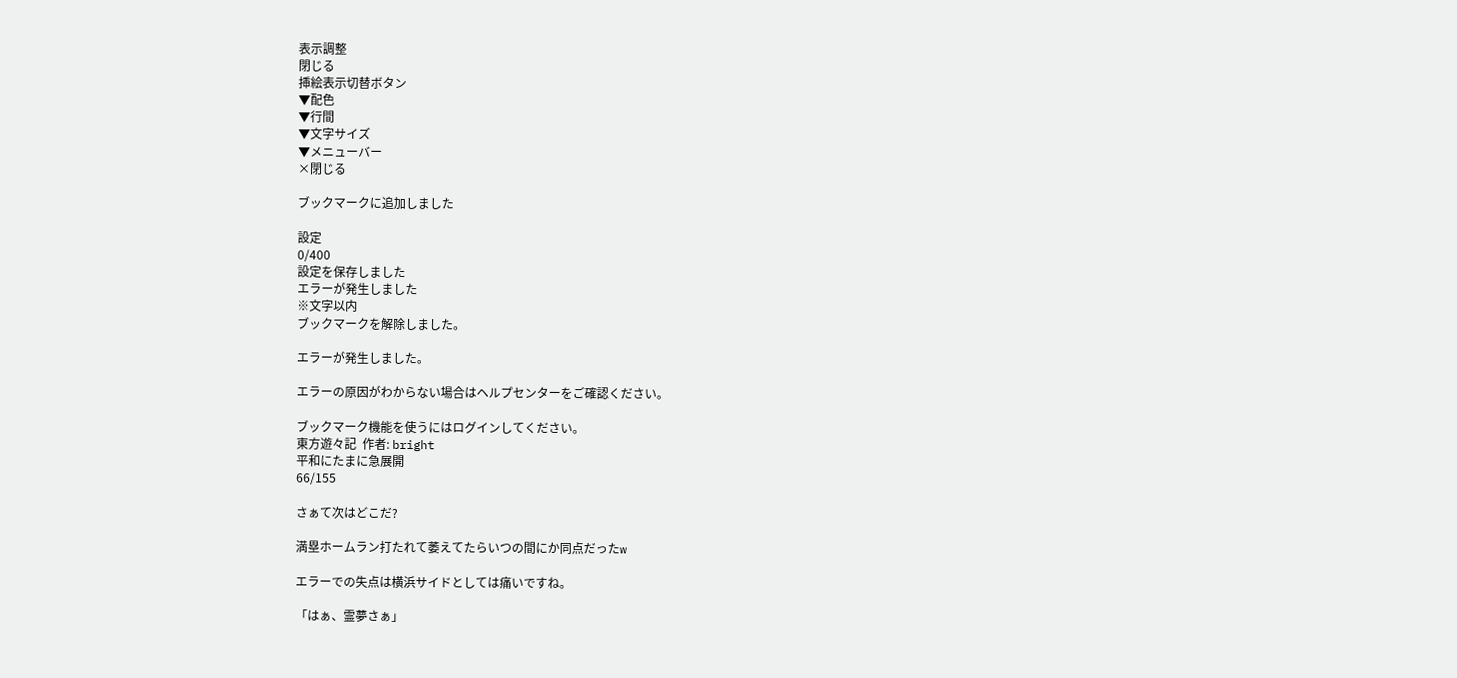表示調整
閉じる
挿絵表示切替ボタン
▼配色
▼行間
▼文字サイズ
▼メニューバー
×閉じる

ブックマークに追加しました

設定
0/400
設定を保存しました
エラーが発生しました
※文字以内
ブックマークを解除しました。

エラーが発生しました。

エラーの原因がわからない場合はヘルプセンターをご確認ください。

ブックマーク機能を使うにはログインしてください。
東方遊々記  作者: bright
平和にたまに急展開
66/155

さぁて次はどこだ?

満塁ホームラン打たれて萎えてたらいつの間にか同点だったw

エラーでの失点は横浜サイドとしては痛いですね。

「はぁ、霊夢さぁ」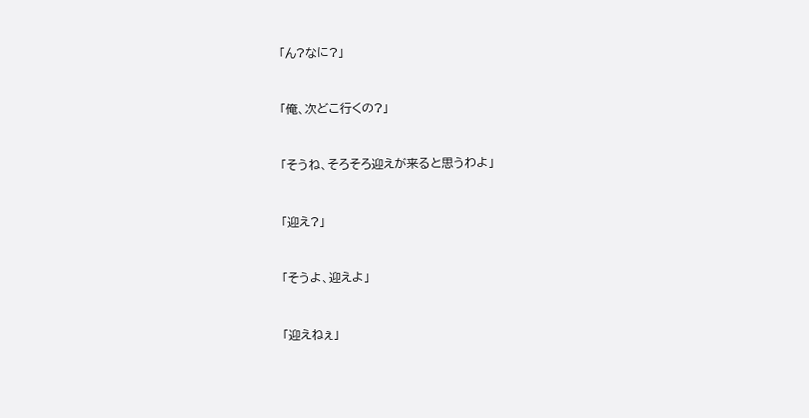「ん?なに?」


「俺、次どこ行くの?」


「そうね、そろそろ迎えが来ると思うわよ」


「迎え?」


「そうよ、迎えよ」


「迎えねぇ」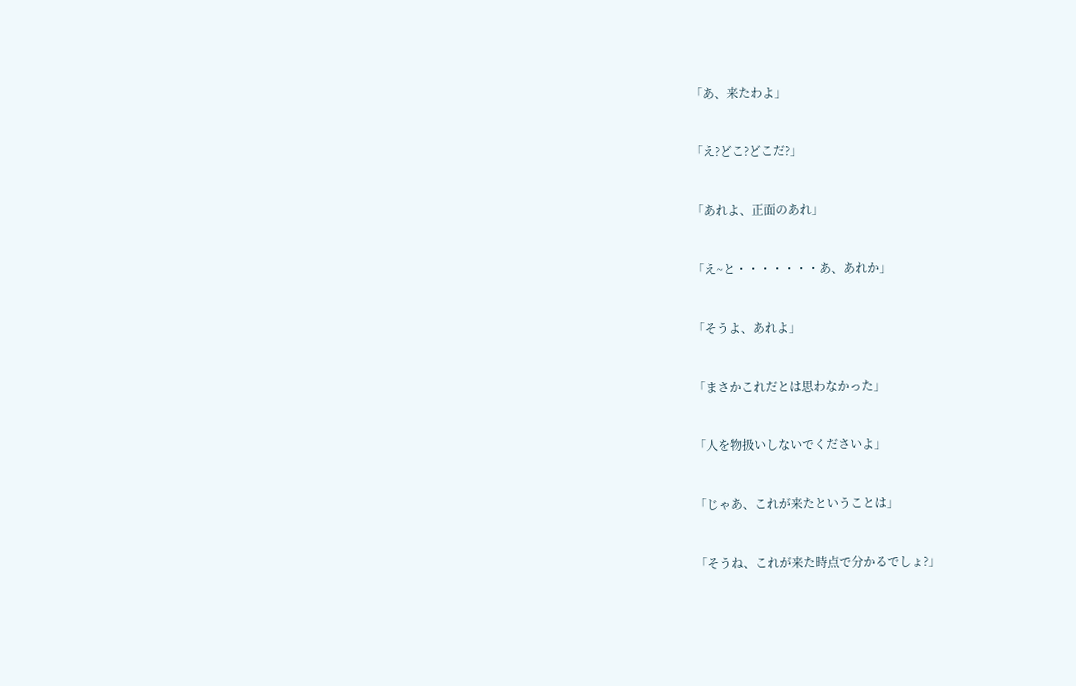「あ、来たわよ」


「え?どこ?どこだ?」


「あれよ、正面のあれ」


「え~と・・・・・・・あ、あれか」


「そうよ、あれよ」


「まさかこれだとは思わなかった」


「人を物扱いしないでくださいよ」


「じゃあ、これが来たということは」


「そうね、これが来た時点で分かるでしょ?」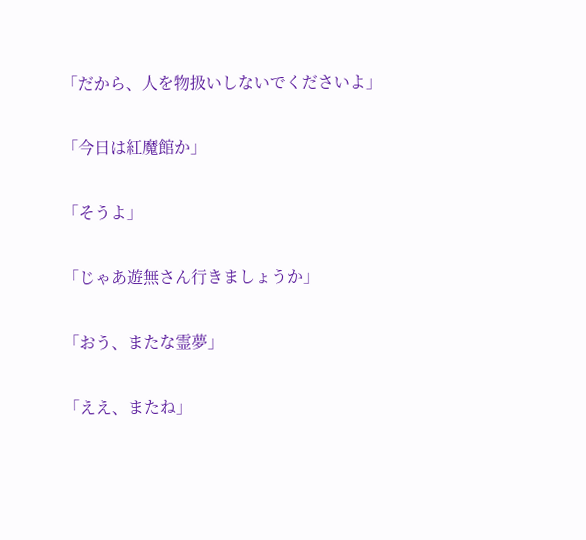「だから、人を物扱いしないでくださいよ」


「今日は紅魔館か」


「そうよ」


「じゃあ遊無さん行きましょうか」


「おう、またな霊夢」


「ええ、またね」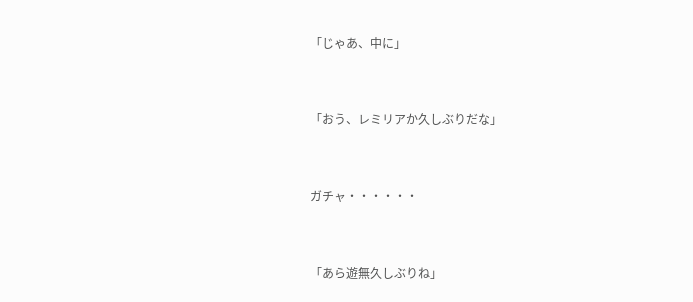「じゃあ、中に」


「おう、レミリアか久しぶりだな」


ガチャ・・・・・・


「あら遊無久しぶりね」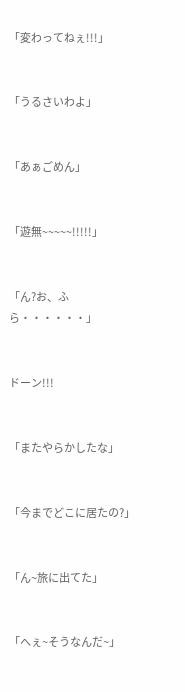「変わってねぇ!!!」


「うるさいわよ」


「あぁごめん」


「遊無~~~~~!!!!!」


「ん?お、ふら・・・・・・」


ドーン!!!


「またやらかしたな」


「今までどこに居たの?」


「ん~旅に出てた」


「へぇ~そうなんだ~」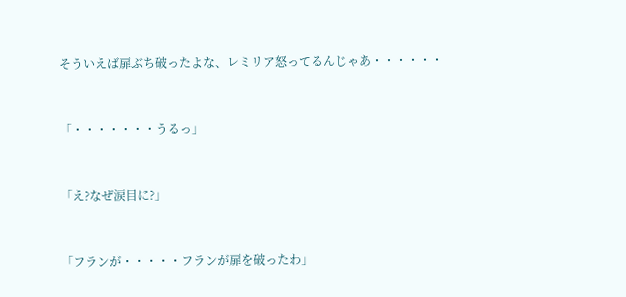そういえば扉ぶち破ったよな、レミリア怒ってるんじゃあ・・・・・・


「・・・・・・・うるっ」


「え?なぜ涙目に?」


「フランが・・・・・フランが扉を破ったわ」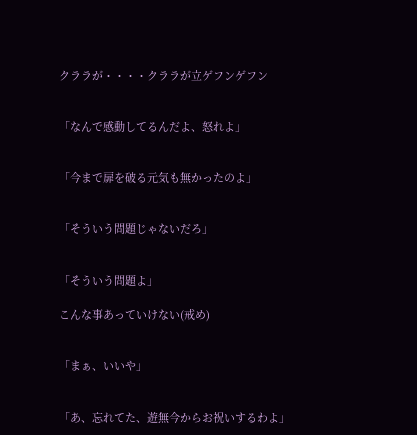クララが・・・・クララが立ゲフンゲフン


「なんで感動してるんだよ、怒れよ」


「今まで扉を破る元気も無かったのよ」


「そういう問題じゃないだろ」


「そういう問題よ」

こんな事あっていけない(戒め)


「まぁ、いいや」


「あ、忘れてた、遊無今からお祝いするわよ」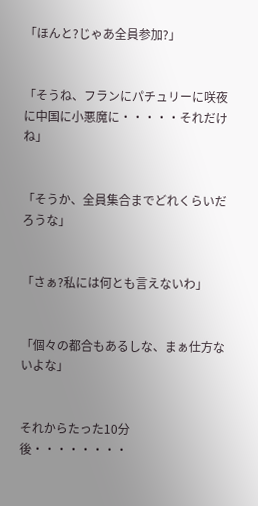「ほんと?じゃあ全員参加?」


「そうね、フランにパチュリーに咲夜に中国に小悪魔に・・・・・それだけね」


「そうか、全員集合までどれくらいだろうな」


「さぁ?私には何とも言えないわ」


「個々の都合もあるしな、まぁ仕方ないよな」


それからたった10分後・・・・・・・・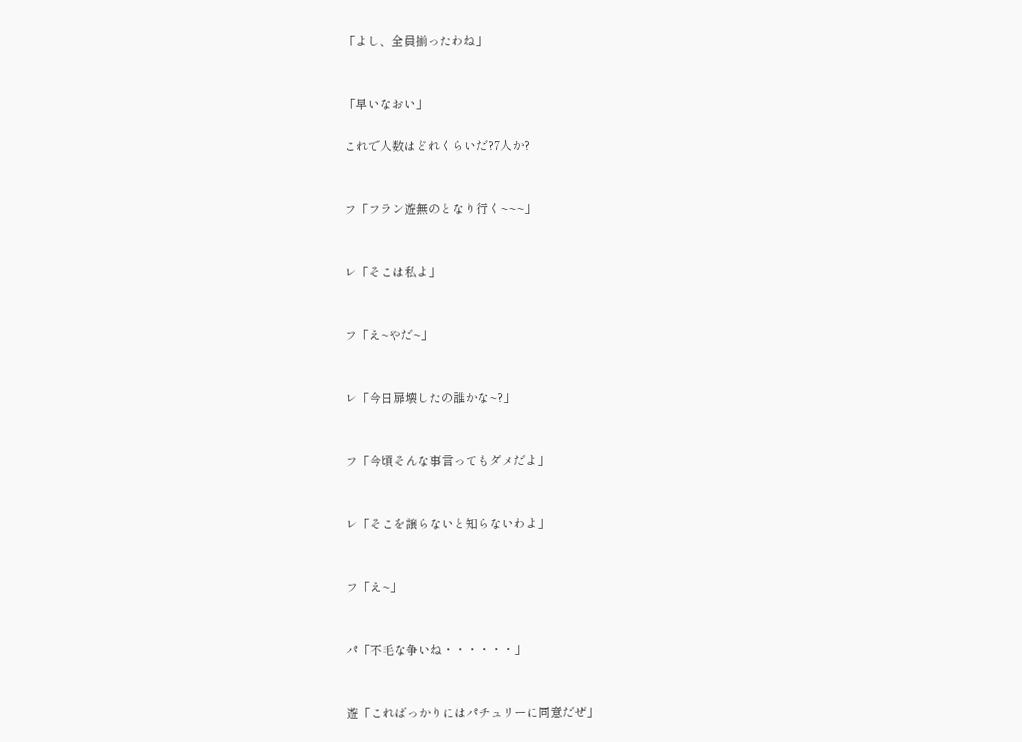「よし、全員揃ったわね」


「早いなおい」

これで人数はどれくらいだ?7人か?


フ「フラン遊無のとなり行く~~~」


レ「そこは私よ」


フ「え~やだ~」


レ「今日扉壊したの誰かな~?」


フ「今頃そんな事言ってもダメだよ」


レ「そこを譲らないと知らないわよ」


フ「え~」


パ「不毛な争いね・・・・・・」


遊「こればっかりにはパチュリーに同意だぜ」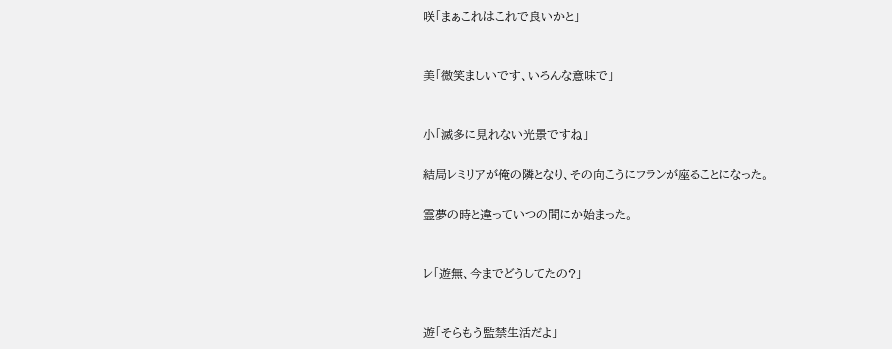咲「まぁこれはこれで良いかと」


美「微笑ましいです、いろんな意味で」


小「滅多に見れない光景ですね」

結局レミリアが俺の隣となり、その向こうにフランが座ることになった。

霊夢の時と違っていつの間にか始まった。


レ「遊無、今までどうしてたの?」


遊「そらもう監禁生活だよ」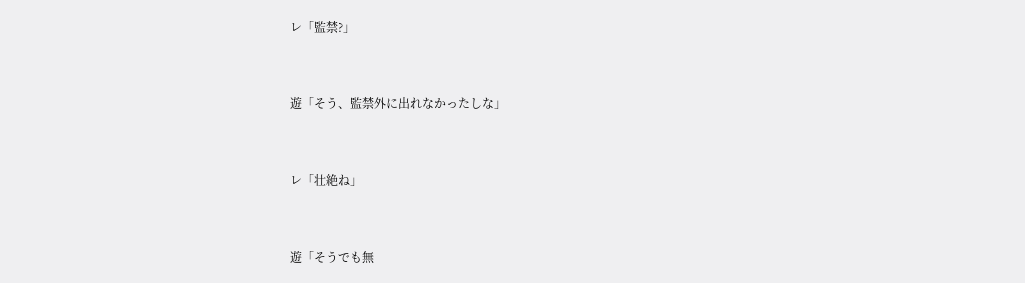レ「監禁?」


遊「そう、監禁外に出れなかったしな」


レ「壮絶ね」


遊「そうでも無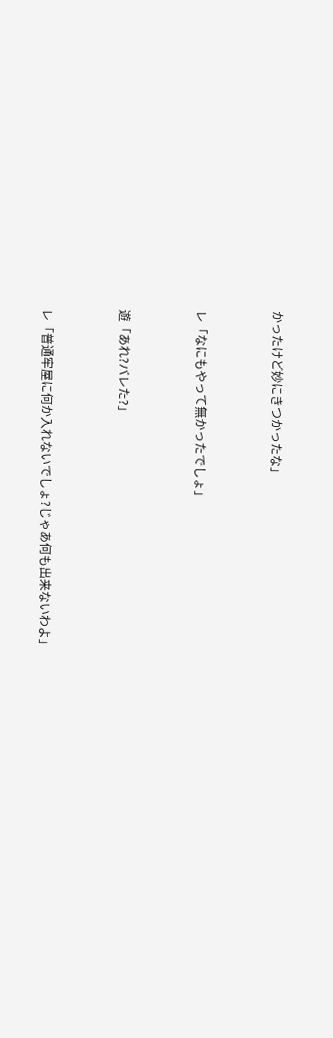かったけど妙にきつかったな」


レ「なにもやって無かったでしょ」


遊「あれ?バレた?」


レ「普通牢屋に何か入れないでしょ?じゃあ何も出来ないわよ」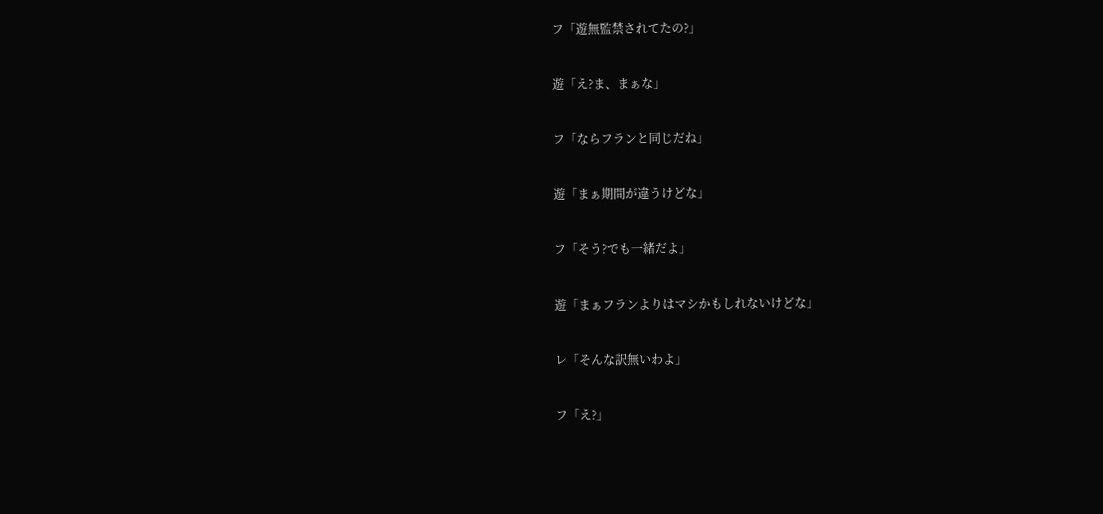フ「遊無監禁されてたの?」


遊「え?ま、まぁな」


フ「ならフランと同じだね」


遊「まぁ期間が違うけどな」


フ「そう?でも一緒だよ」


遊「まぁフランよりはマシかもしれないけどな」


レ「そんな訳無いわよ」


フ「え?」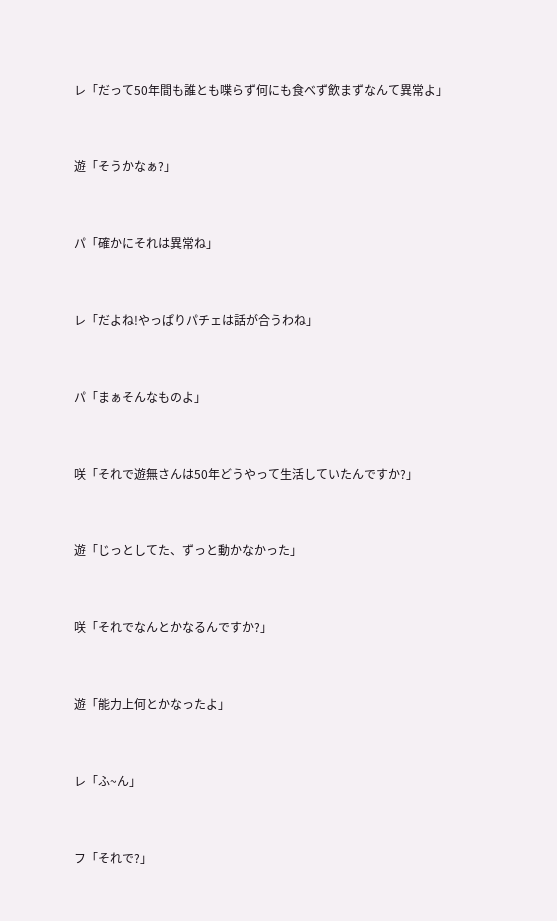レ「だって50年間も誰とも喋らず何にも食べず飲まずなんて異常よ」


遊「そうかなぁ?」


パ「確かにそれは異常ね」


レ「だよね!やっぱりパチェは話が合うわね」


パ「まぁそんなものよ」


咲「それで遊無さんは50年どうやって生活していたんですか?」


遊「じっとしてた、ずっと動かなかった」


咲「それでなんとかなるんですか?」


遊「能力上何とかなったよ」


レ「ふ~ん」


フ「それで?」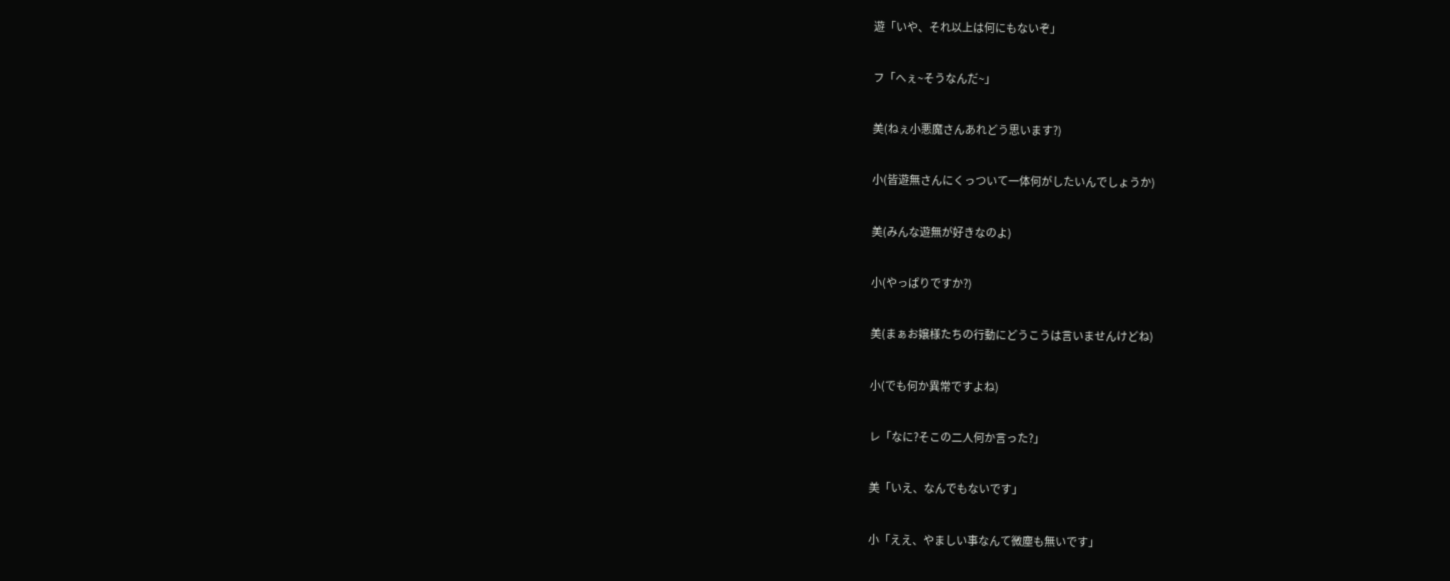遊「いや、それ以上は何にもないぞ」


フ「へぇ~そうなんだ~」


美(ねぇ小悪魔さんあれどう思います?)


小(皆遊無さんにくっついて一体何がしたいんでしょうか)


美(みんな遊無が好きなのよ)


小(やっぱりですか?)


美(まぁお嬢様たちの行動にどうこうは言いませんけどね)


小(でも何か異常ですよね)


レ「なに?そこの二人何か言った?」


美「いえ、なんでもないです」


小「ええ、やましい事なんて微塵も無いです」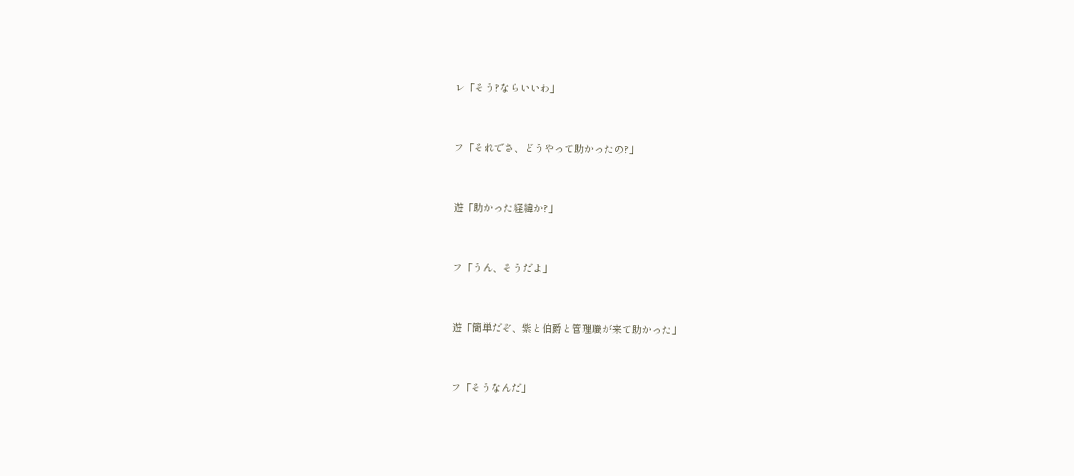レ「そう?ならいいわ」


フ「それでさ、どうやって助かったの?」


遊「助かった経緯か?」


フ「うん、そうだよ」


遊「簡単だぞ、紫と伯爵と管理職が来て助かった」


フ「そうなんだ」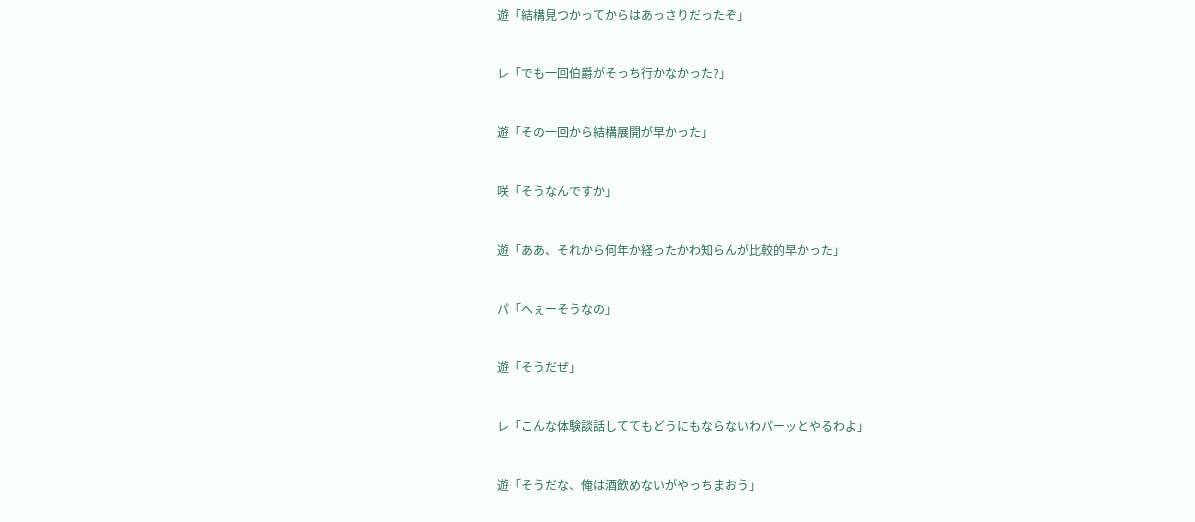遊「結構見つかってからはあっさりだったぞ」


レ「でも一回伯爵がそっち行かなかった?」


遊「その一回から結構展開が早かった」


咲「そうなんですか」


遊「ああ、それから何年か経ったかわ知らんが比較的早かった」


パ「へぇーそうなの」


遊「そうだぜ」


レ「こんな体験談話しててもどうにもならないわパーッとやるわよ」


遊「そうだな、俺は酒飲めないがやっちまおう」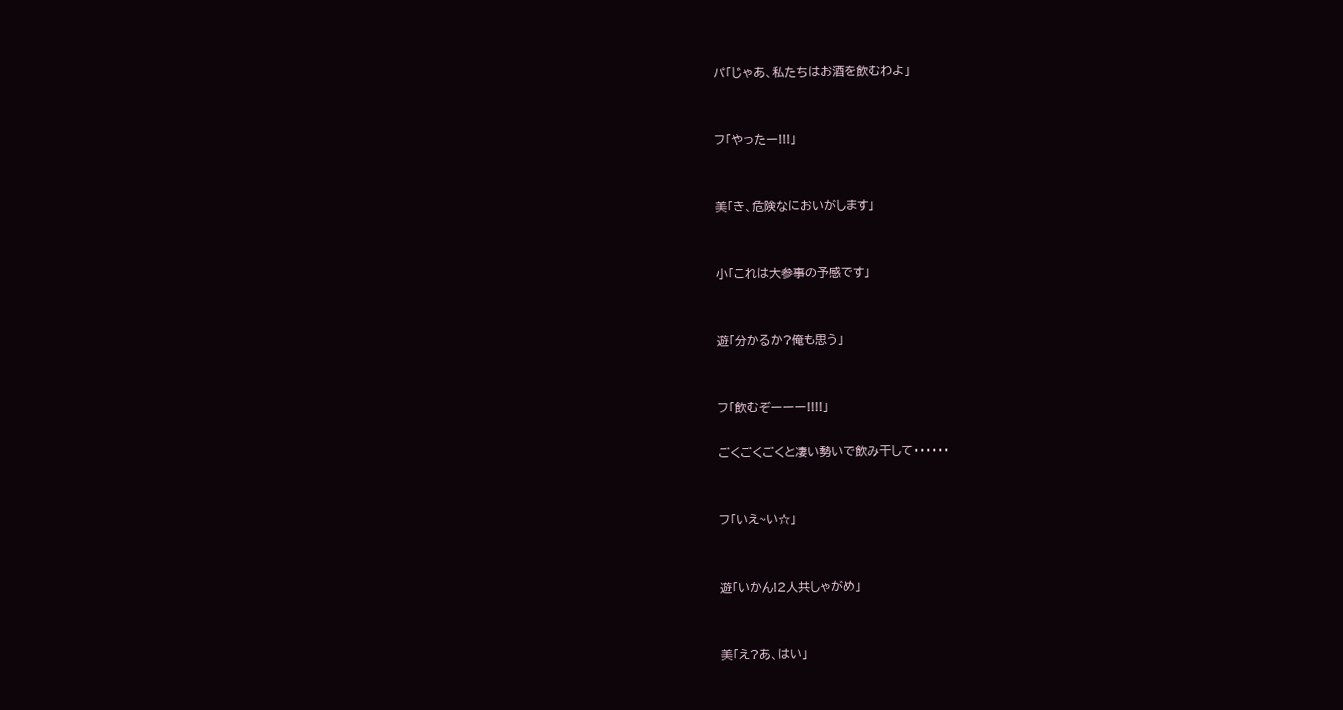パ「じゃあ、私たちはお酒を飲むわよ」


フ「やったー!!!」


美「き、危険なにおいがします」


小「これは大参事の予感です」


遊「分かるか?俺も思う」


フ「飲むぞーーー!!!!」

ごくごくごくと凄い勢いで飲み干して・・・・・・


フ「いえ~い☆」


遊「いかん!2人共しゃがめ」


美「え?あ、はい」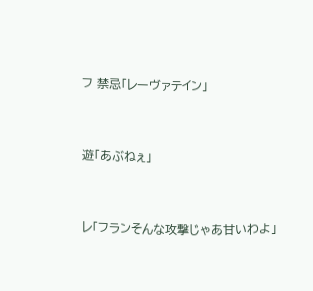フ 禁忌「レーヴァテイン」


遊「あぶねぇ」


レ「フランそんな攻撃じゃあ甘いわよ」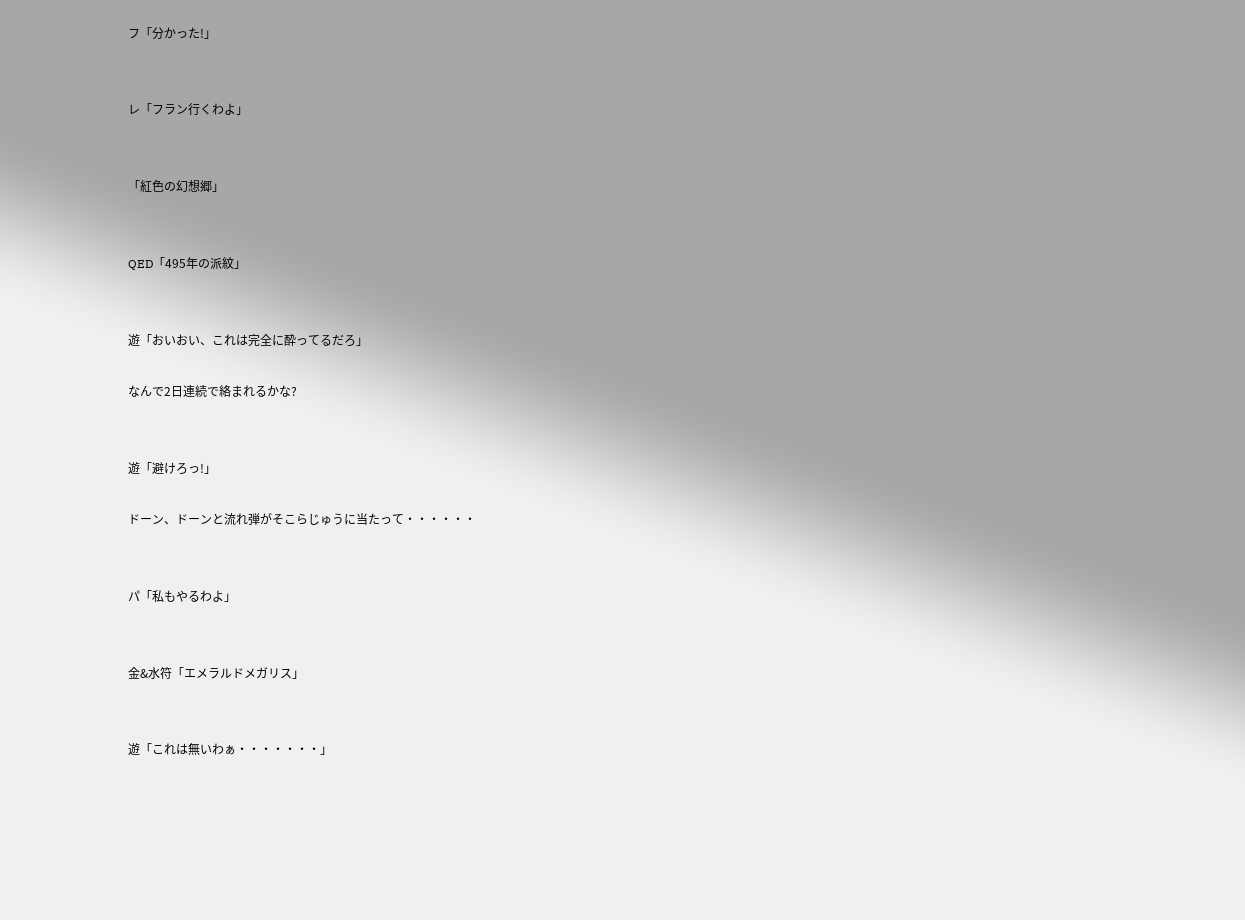フ「分かった!」


レ「フラン行くわよ」


「紅色の幻想郷」


QED「495年の派紋」


遊「おいおい、これは完全に酔ってるだろ」

なんで2日連続で絡まれるかな?


遊「避けろっ!」

ドーン、ドーンと流れ弾がそこらじゅうに当たって・・・・・・


パ「私もやるわよ」


金&水符「エメラルドメガリス」


遊「これは無いわぁ・・・・・・・」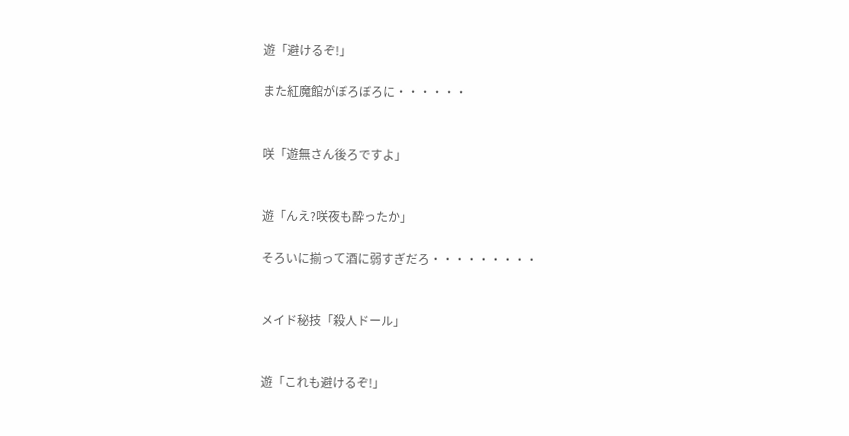遊「避けるぞ!」

また紅魔館がぼろぼろに・・・・・・


咲「遊無さん後ろですよ」


遊「んえ?咲夜も酔ったか」

そろいに揃って酒に弱すぎだろ・・・・・・・・・


メイド秘技「殺人ドール」


遊「これも避けるぞ!」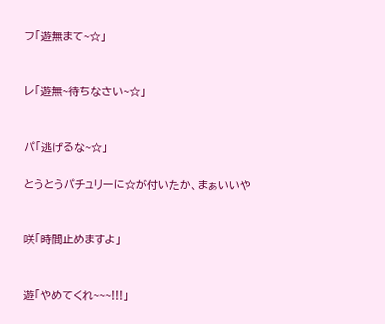フ「遊無まて~☆」


レ「遊無~待ちなさい~☆」


パ「逃げるな~☆」

とうとうパチュリーに☆が付いたか、まぁいいや


咲「時間止めますよ」


遊「やめてくれ~~~!!!」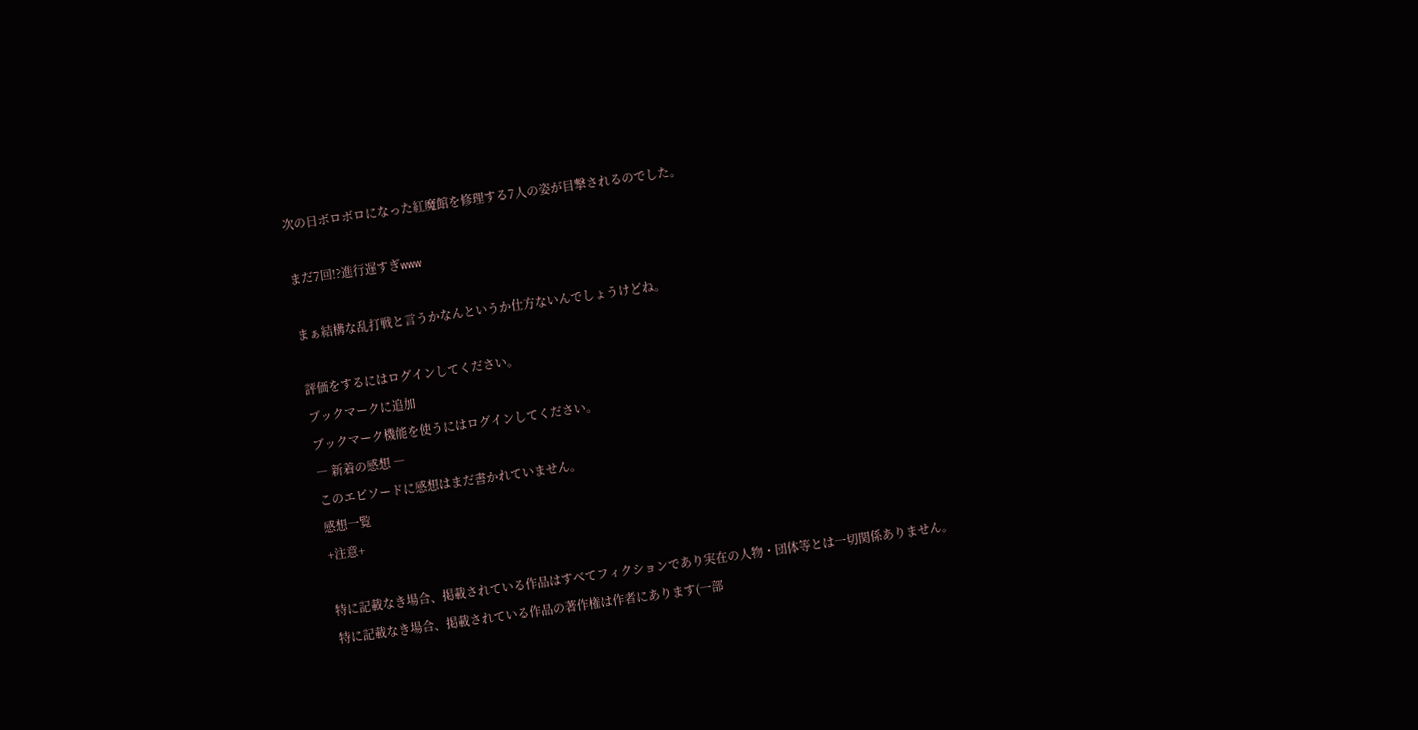次の日ボロボロになった紅魔館を修理する7人の姿が目撃されるのでした。

まだ7回!?進行遅すぎwww

まぁ結構な乱打戦と言うかなんというか仕方ないんでしょうけどね。

評価をするにはログインしてください。
ブックマークに追加
ブックマーク機能を使うにはログインしてください。
― 新着の感想 ―
このエピソードに感想はまだ書かれていません。
感想一覧
+注意+

特に記載なき場合、掲載されている作品はすべてフィクションであり実在の人物・団体等とは一切関係ありません。
特に記載なき場合、掲載されている作品の著作権は作者にあります(一部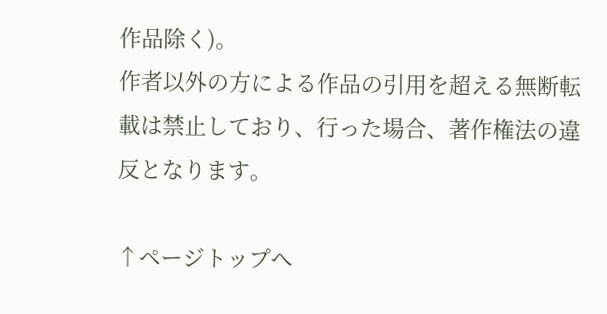作品除く)。
作者以外の方による作品の引用を超える無断転載は禁止しており、行った場合、著作権法の違反となります。

↑ページトップへ